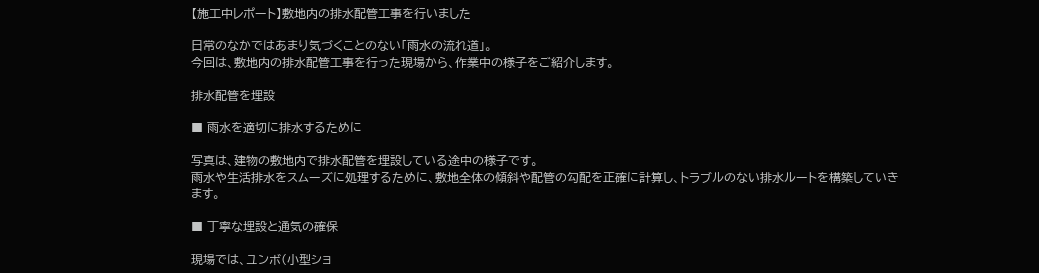【施工中レポート】敷地内の排水配管工事を行いました

日常のなかではあまり気づくことのない「雨水の流れ道」。
今回は、敷地内の排水配管工事を行った現場から、作業中の様子をご紹介します。

排水配管を埋設

■ 雨水を適切に排水するために

写真は、建物の敷地内で排水配管を埋設している途中の様子です。
雨水や生活排水をスムーズに処理するために、敷地全体の傾斜や配管の勾配を正確に計算し、トラブルのない排水ルートを構築していきます。

■ 丁寧な埋設と通気の確保

現場では、ユンボ(小型ショ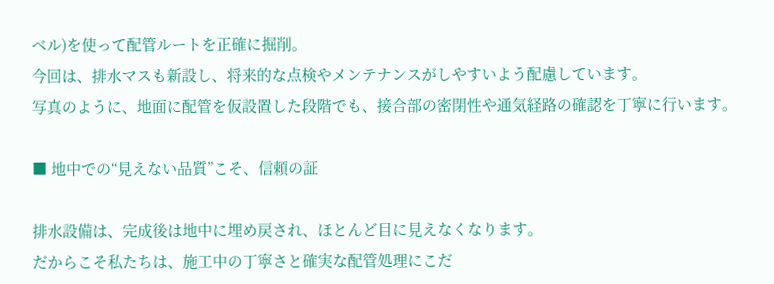ベル)を使って配管ルートを正確に掘削。
今回は、排水マスも新設し、将来的な点検やメンテナンスがしやすいよう配慮しています。
写真のように、地面に配管を仮設置した段階でも、接合部の密閉性や通気経路の確認を丁寧に行います。

■ 地中での“見えない品質”こそ、信頼の証

排水設備は、完成後は地中に埋め戻され、ほとんど目に見えなくなります。
だからこそ私たちは、施工中の丁寧さと確実な配管処理にこだ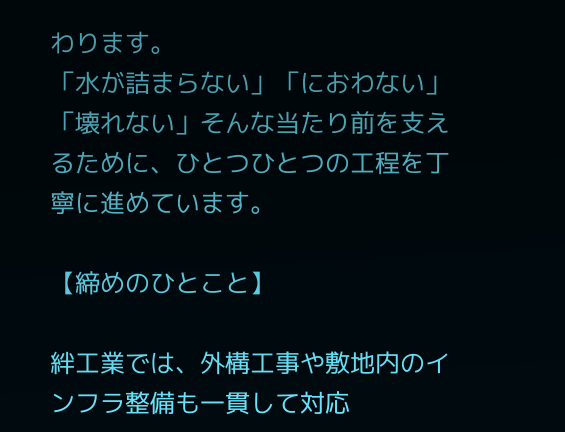わります。
「水が詰まらない」「におわない」「壊れない」そんな当たり前を支えるために、ひとつひとつの工程を丁寧に進めています。

【締めのひとこと】

絆工業では、外構工事や敷地内のインフラ整備も一貫して対応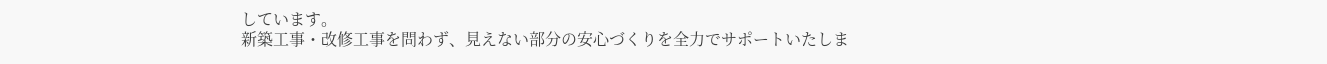しています。
新築工事・改修工事を問わず、見えない部分の安心づくりを全力でサポートいたしま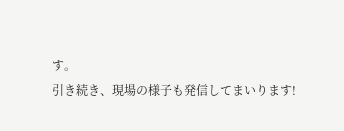す。
引き続き、現場の様子も発信してまいります!